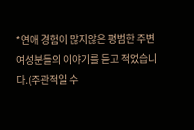*연애 경험이 많지않은 평범한 주변여성분들의 이야기를 듣고 적었습니다.(주관적일 수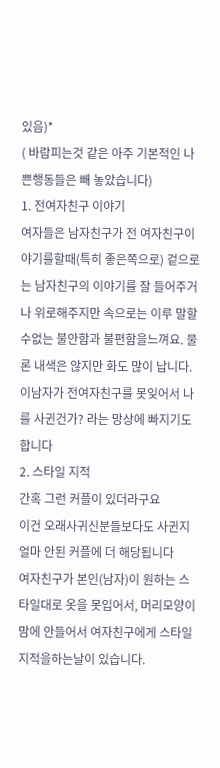있음)*
( 바람피는것 같은 아주 기본적인 나쁜행동들은 빼 놓았습니다)
1. 전여자친구 이야기
여자들은 남자친구가 전 여자친구이야기를할때(특히 좋은쪽으로) 겉으로는 남자친구의 이야기를 잘 들어주거나 위로해주지만 속으로는 이루 말할수없는 불안함과 불편함을느껴요. 물론 내색은 않지만 화도 많이 납니다. 이남자가 전여자친구를 못잊어서 나를 사귄건가? 라는 망상에 빠지기도 합니다
2. 스타일 지적
간혹 그런 커플이 있더라구요
이건 오래사귀신분들보다도 사귄지 얼마 안된 커플에 더 해당됩니다
여자친구가 본인(남자)이 원하는 스타일대로 옷을 못입어서, 머리모양이 맘에 안들어서 여자친구에게 스타일지적을하는날이 있습니다.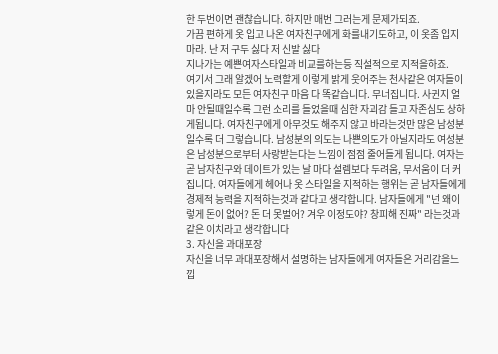한 두번이면 괜찮습니다. 하지만 매번 그러는게 문제가되죠.
가끔 편하게 옷 입고 나온 여자친구에게 화를내기도하고, 이 옷좀 입지마라. 난 저 구두 싫다 저 신발 싫다
지나가는 예쁜여자스타일과 비교를하는등 직설적으로 지적을하죠.
여기서 그래 알겠어 노력할게 이렇게 밝게 웃어주는 천사같은 여자들이 있을지라도 모든 여자친구 마음 다 똑같습니다. 무너집니다. 사귄지 얼마 안될때일수록 그런 소리를 들었을때 심한 자괴감 들고 자존심도 상하게됩니다. 여자친구에게 아무것도 해주지 않고 바라는것만 많은 남성분일수록 더 그렇습니다. 남성분의 의도는 나쁜의도가 아닐지라도 여성분은 남성분으로부터 사랑받는다는 느낌이 점점 줄어들게 됩니다. 여자는 곧 남자친구와 데이트가 있는 날 마다 설렘보다 두려움, 무서움이 더 커집니다. 여자들에게 헤어나 옷 스타일을 지적하는 행위는 곧 남자들에게 경제적 능력을 지적하는것과 같다고 생각합니다. 남자들에게 "넌 왜이렇게 돈이 없어? 돈 더 못벌어? 겨우 이정도야? 창피해 진짜" 라는것과 같은 이치라고 생각합니다
3. 자신을 과대포장
자신을 너무 과대포장해서 설명하는 남자들에게 여자들은 거리감을느낍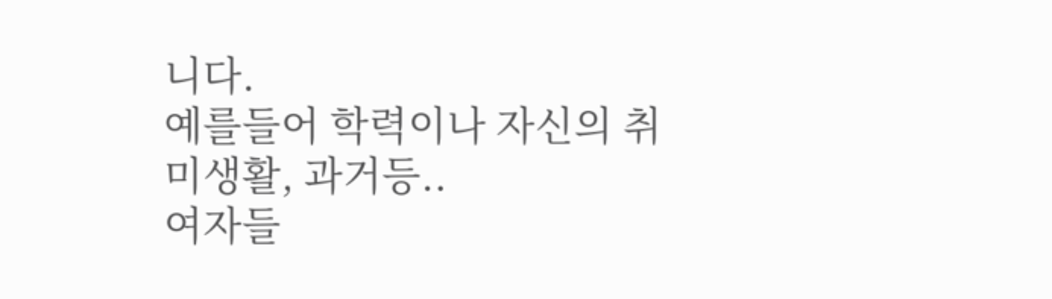니다.
예를들어 학력이나 자신의 취미생활, 과거등..
여자들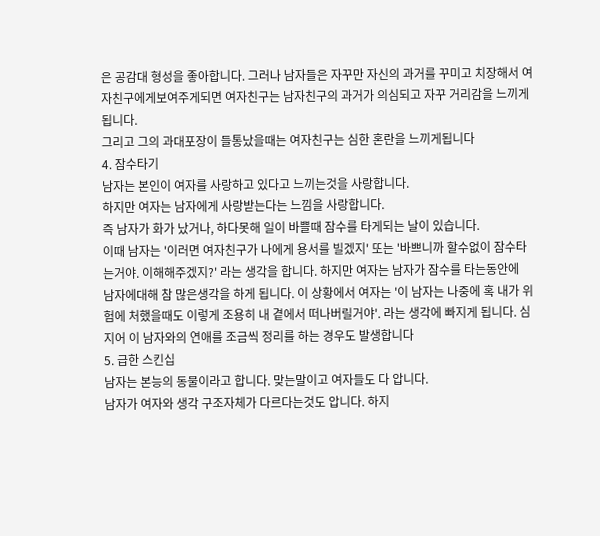은 공감대 형성을 좋아합니다. 그러나 남자들은 자꾸만 자신의 과거를 꾸미고 치장해서 여자친구에게보여주게되면 여자친구는 남자친구의 과거가 의심되고 자꾸 거리감을 느끼게 됩니다.
그리고 그의 과대포장이 들통났을때는 여자친구는 심한 혼란을 느끼게됩니다
4. 잠수타기
남자는 본인이 여자를 사랑하고 있다고 느끼는것을 사랑합니다.
하지만 여자는 남자에게 사랑받는다는 느낌을 사랑합니다.
즉 남자가 화가 났거나, 하다못해 일이 바쁠때 잠수를 타게되는 날이 있습니다.
이때 남자는 '이러면 여자친구가 나에게 용서를 빌겠지' 또는 '바쁘니까 할수없이 잠수타는거야. 이해해주겠지?' 라는 생각을 합니다. 하지만 여자는 남자가 잠수를 타는동안에
남자에대해 참 많은생각을 하게 됩니다. 이 상황에서 여자는 '이 남자는 나중에 혹 내가 위험에 처했을때도 이렇게 조용히 내 곁에서 떠나버릴거야'. 라는 생각에 빠지게 됩니다. 심지어 이 남자와의 연애를 조금씩 정리를 하는 경우도 발생합니다
5. 급한 스킨십
남자는 본능의 동물이라고 합니다. 맞는말이고 여자들도 다 압니다.
남자가 여자와 생각 구조자체가 다르다는것도 압니다. 하지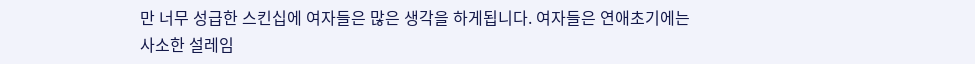만 너무 성급한 스킨십에 여자들은 많은 생각을 하게됩니다. 여자들은 연애초기에는 사소한 설레임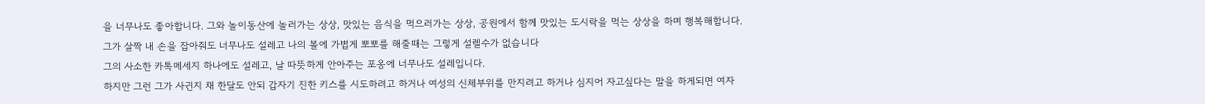을 너무나도 좋아합니다. 그와 놀이동산에 놀러가는 상상, 맛있는 음식을 먹으러가는 상상, 공원에서 함께 맛있는 도시락을 먹는 상상을 하며 행복해합니다.
그가 살짝 내 손을 잡아줘도 너무나도 설레고 나의 볼에 가볍게 뽀뽀를 해줄때는 그렇게 설렐수가 없습니다
그의 사소한 카톡메세지 하나에도 설레고, 날 따뜻하게 안아주는 포옹에 너무나도 설레입니다.
하지만 그런 그가 사귄지 채 한달도 안되 갑자기 진한 키스를 시도하려고 하거나 여성의 신체부위를 만지려고 하거나 심지어 자고싶다는 말을 하게되면 여자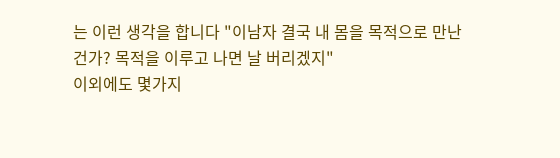는 이런 생각을 합니다 "이남자 결국 내 몸을 목적으로 만난건가? 목적을 이루고 나면 날 버리겠지"
이외에도 몇가지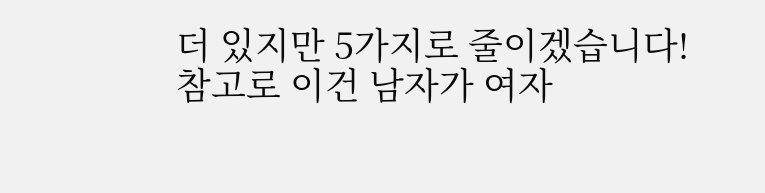더 있지만 5가지로 줄이겠습니다!
참고로 이건 남자가 여자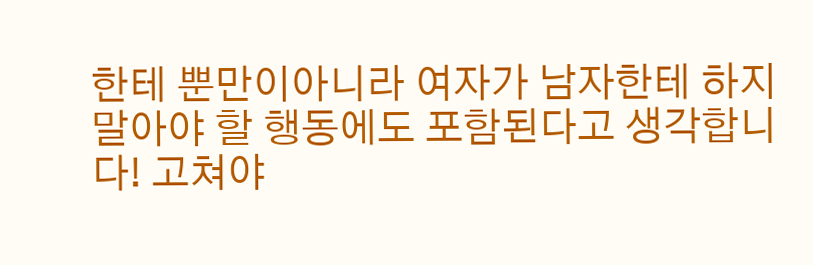한테 뿐만이아니라 여자가 남자한테 하지말아야 할 행동에도 포함된다고 생각합니다! 고쳐야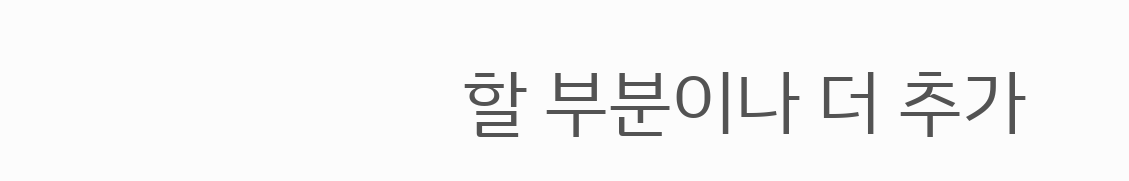할 부분이나 더 추가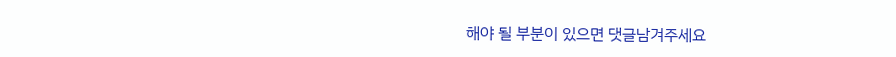해야 될 부분이 있으면 댓글남겨주세요